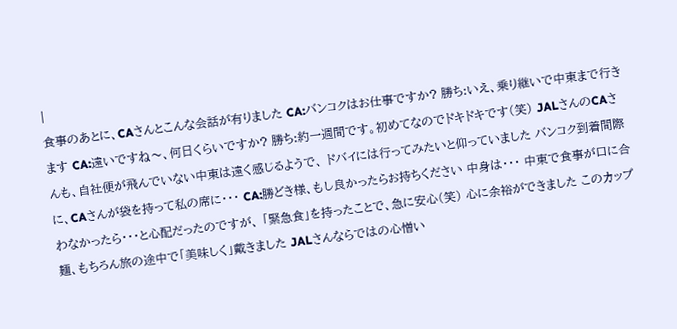|
食事のあとに、CAさんとこんな会話が有りました CA:バンコクはお仕事ですか? 勝ち:いえ、乗り継いで中東まで行きます CA:遠いですね〜、何日くらいですか? 勝ち:約一週間です。初めてなのでドキドキです(笑) JALさんのCAさんも、自社便が飛んでいない中東は遠く感じるようで、 ドバイには行ってみたいと仰っていました バンコク到着間際に、CAさんが袋を持って私の席に・・・ CA:勝どき様、もし良かったらお持ちください 中身は・・・ 中東で食事が口に合わなかったら・・・と心配だったのですが、 「緊急食」を持ったことで、急に安心(笑) 心に余裕ができました このカップ麺、もちろん旅の途中で「美味しく」戴きました JALさんならではの心憎い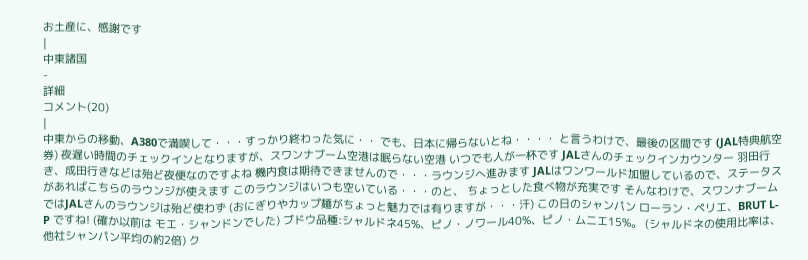お土産に、感謝です
|
中東諸国
-
詳細
コメント(20)
|
中東からの移動、A380で満喫して・・・すっかり終わった気に・・ でも、日本に帰らないとね・・・・ と言うわけで、最後の区間です (JAL特典航空券) 夜遅い時間のチェックインとなりますが、スワンナブーム空港は眠らない空港 いつでも人が一杯です JALさんのチェックインカウンター 羽田行き、成田行きなどは殆ど夜便なのですよね 機内食は期待できませんので・・・ラウンジへ進みます JALはワンワールド加盟しているので、ステータスがあればこちらのラウンジが使えます このラウンジはいつも空いている・・・のと、 ちょっとした食べ物が充実です そんなわけで、スワンナブームではJALさんのラウンジは殆ど使わず (おにぎりやカップ麺がちょっと魅力では有りますが・・・汗) この日のシャンパン ローラン・ペリエ、BRUT L-P ですね! (確か以前は モエ・シャンドンでした) ブドウ品種:シャルドネ45%、ピノ・ノワール40%、ピノ・ムニエ15%。 (シャルドネの使用比率は、他社シャンパン平均の約2倍) ク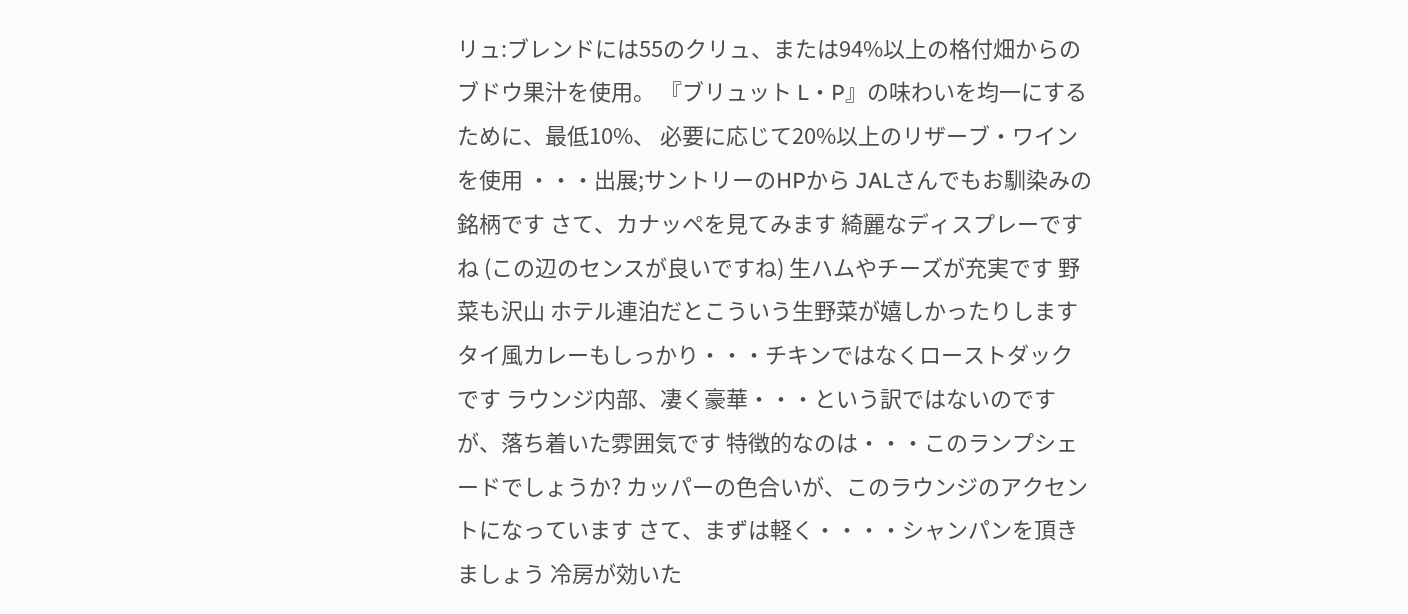リュ:ブレンドには55のクリュ、または94%以上の格付畑からのブドウ果汁を使用。 『ブリュット L・P』の味わいを均一にするために、最低10%、 必要に応じて20%以上のリザーブ・ワインを使用 ・・・出展;サントリーのHPから JALさんでもお馴染みの銘柄です さて、カナッペを見てみます 綺麗なディスプレーですね (この辺のセンスが良いですね) 生ハムやチーズが充実です 野菜も沢山 ホテル連泊だとこういう生野菜が嬉しかったりします タイ風カレーもしっかり・・・チキンではなくローストダックです ラウンジ内部、凄く豪華・・・という訳ではないのですが、落ち着いた雰囲気です 特徴的なのは・・・このランプシェードでしょうか? カッパーの色合いが、このラウンジのアクセントになっています さて、まずは軽く・・・・シャンパンを頂きましょう 冷房が効いた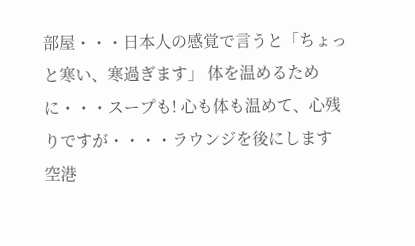部屋・・・日本人の感覚で言うと「ちょっと寒い、寒過ぎます」 体を温めるために・・・スープも! 心も体も温めて、心残りですが・・・・ラウンジを後にします 空港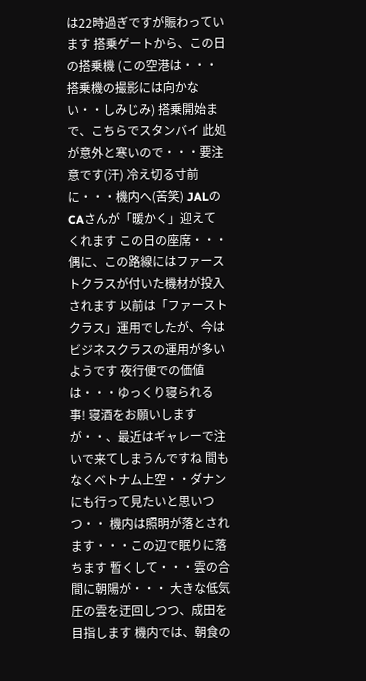は22時過ぎですが賑わっています 搭乗ゲートから、この日の搭乗機 (この空港は・・・搭乗機の撮影には向かない・・しみじみ) 搭乗開始まで、こちらでスタンバイ 此処が意外と寒いので・・・要注意です(汗) 冷え切る寸前に・・・機内へ(苦笑) JALのCAさんが「暖かく」迎えてくれます この日の座席・・・ 偶に、この路線にはファーストクラスが付いた機材が投入されます 以前は「ファーストクラス」運用でしたが、今はビジネスクラスの運用が多いようです 夜行便での価値は・・・ゆっくり寝られる事! 寝酒をお願いしますが・・、最近はギャレーで注いで来てしまうんですね 間もなくベトナム上空・・ダナンにも行って見たいと思いつつ・・ 機内は照明が落とされます・・・この辺で眠りに落ちます 暫くして・・・雲の合間に朝陽が・・・ 大きな低気圧の雲を迂回しつつ、成田を目指します 機内では、朝食の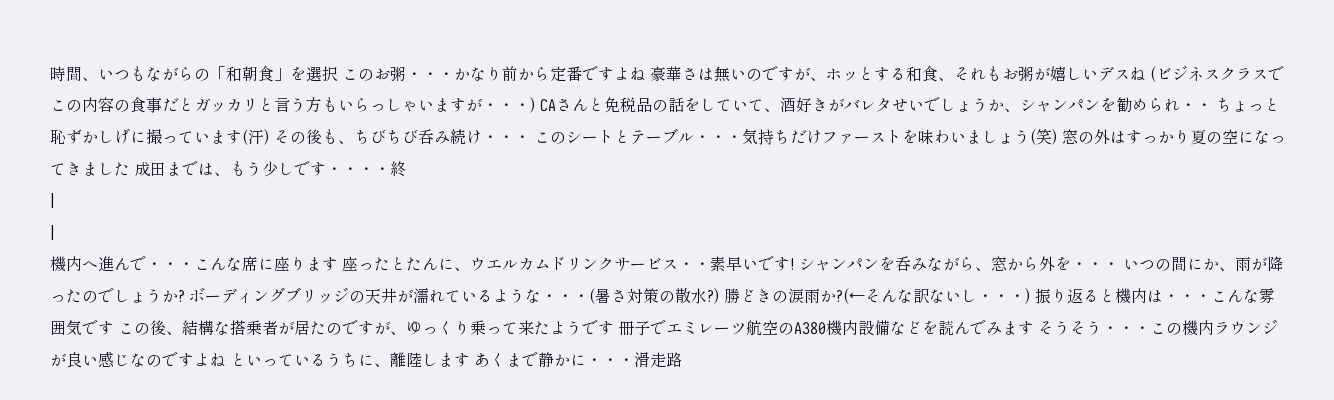時間、いつもながらの「和朝食」を選択 このお粥・・・かなり前から定番ですよね 豪華さは無いのですが、ホッとする和食、それもお粥が嬉しいデスね (ビジネスクラスでこの内容の食事だとガッカリと言う方もいらっしゃいますが・・・) CAさんと免税品の話をしていて、酒好きがバレタせいでしょうか、シャンパンを勧められ・・ ちょっと恥ずかしげに撮っています(汗) その後も、ちびちび呑み続け・・・ このシートとテーブル・・・気持ちだけファーストを味わいましょう(笑) 窓の外はすっかり夏の空になってきました 成田までは、もう少しです・・・・終
|
|
機内へ進んで・・・こんな席に座ります 座ったとたんに、ウエルカムドリンクサービス・・素早いです! シャンパンを呑みながら、窓から外を・・・ いつの間にか、雨が降ったのでしょうか? ボーディングブリッジの天井が濡れているような・・・(暑さ対策の散水?) 勝どきの涙雨か?(←そんな訳ないし・・・) 振り返ると機内は・・・こんな雰囲気です この後、結構な搭乗者が居たのですが、ゆっくり乗って来たようです 冊子でエミレーツ航空のA380機内設備などを読んでみます そうそう・・・この機内ラウンジが良い感じなのですよね といっているうちに、離陸します あくまで静かに・・・滑走路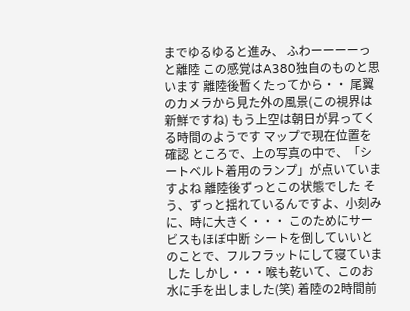までゆるゆると進み、 ふわーーーーっと離陸 この感覚はA380独自のものと思います 離陸後暫くたってから・・ 尾翼のカメラから見た外の風景(この視界は新鮮ですね) もう上空は朝日が昇ってくる時間のようです マップで現在位置を確認 ところで、上の写真の中で、「シートベルト着用のランプ」が点いていますよね 離陸後ずっとこの状態でした そう、ずっと揺れているんですよ、小刻みに、時に大きく・・・ このためにサービスもほぼ中断 シートを倒していいとのことで、フルフラットにして寝ていました しかし・・・喉も乾いて、このお水に手を出しました(笑) 着陸の2時間前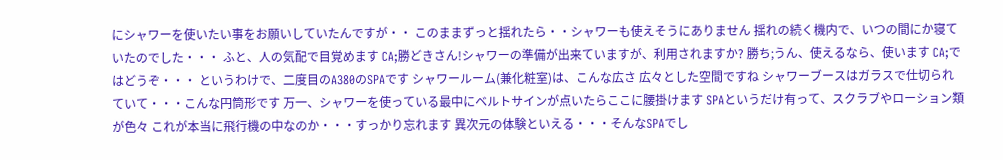にシャワーを使いたい事をお願いしていたんですが・・ このままずっと揺れたら・・シャワーも使えそうにありません 揺れの続く機内で、いつの間にか寝ていたのでした・・・ ふと、人の気配で目覚めます CA;勝どきさん!シャワーの準備が出来ていますが、利用されますか? 勝ち;うん、使えるなら、使います CA;ではどうぞ・・・ というわけで、二度目のA380のSPAです シャワールーム(兼化粧室)は、こんな広さ 広々とした空間ですね シャワーブースはガラスで仕切られていて・・・こんな円筒形です 万一、シャワーを使っている最中にベルトサインが点いたらここに腰掛けます SPAというだけ有って、スクラブやローション類が色々 これが本当に飛行機の中なのか・・・すっかり忘れます 異次元の体験といえる・・・そんなSPAでし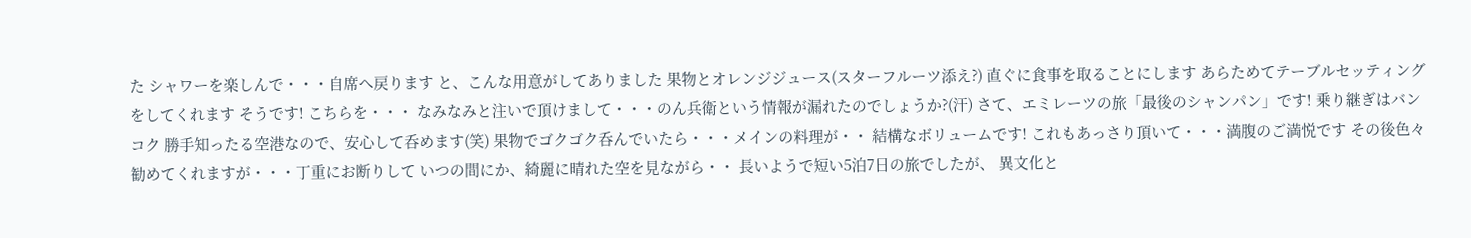た シャワーを楽しんで・・・自席へ戻ります と、こんな用意がしてありました 果物とオレンジジュース(スターフルーツ添え?) 直ぐに食事を取ることにします あらためてテーブルセッティングをしてくれます そうです! こちらを・・・ なみなみと注いで頂けまして・・・のん兵衛という情報が漏れたのでしょうか?(汗) さて、エミレーツの旅「最後のシャンパン」です! 乗り継ぎはバンコク 勝手知ったる空港なので、安心して呑めます(笑) 果物でゴクゴク呑んでいたら・・・メインの料理が・・ 結構なボリュームです! これもあっさり頂いて・・・満腹のご満悦です その後色々勧めてくれますが・・・丁重にお断りして いつの間にか、綺麗に晴れた空を見ながら・・ 長いようで短い5泊7日の旅でしたが、 異文化と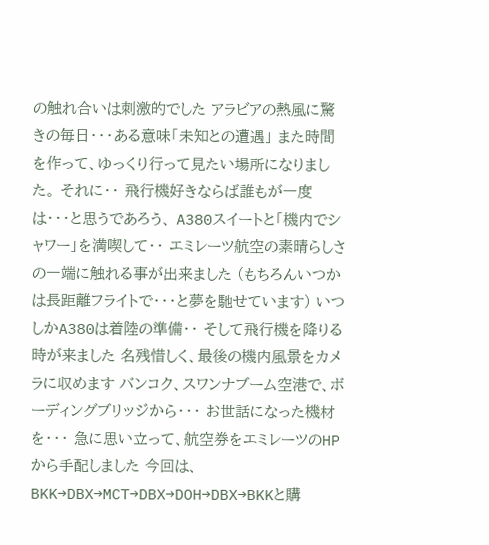の触れ合いは刺激的でした アラビアの熱風に驚きの毎日・・・ある意味「未知との遭遇」 また時間を作って、ゆっくり行って見たい場所になりました。 それに・・ 飛行機好きならば誰もが一度は・・・と思うであろう、 A380スイートと「機内でシャワー」を満喫して・・ エミレーツ航空の素晴らしさの一端に触れる事が出来ました (もちろんいつかは長距離フライトで・・・と夢を馳せています) いつしかA380は着陸の準備・・ そして飛行機を降りる時が来ました 名残惜しく、最後の機内風景をカメラに収めます バンコク、スワンナブーム空港で、ボーディングブリッジから・・・ お世話になった機材を・・・ 急に思い立って、航空券をエミレーツのHPから手配しました 今回は、BKK→DBX→MCT→DBX→DOH→DBX→BKKと購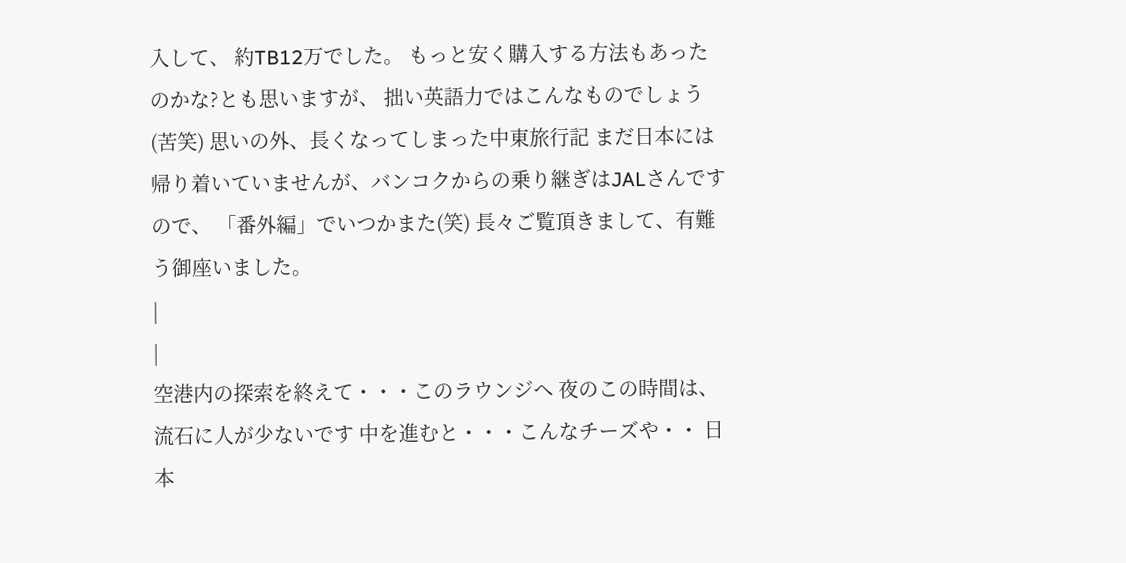入して、 約TB12万でした。 もっと安く購入する方法もあったのかな?とも思いますが、 拙い英語力ではこんなものでしょう(苦笑) 思いの外、長くなってしまった中東旅行記 まだ日本には帰り着いていませんが、バンコクからの乗り継ぎはJALさんですので、 「番外編」でいつかまた(笑) 長々ご覧頂きまして、有難う御座いました。
|
|
空港内の探索を終えて・・・このラウンジへ 夜のこの時間は、流石に人が少ないです 中を進むと・・・こんなチーズや・・ 日本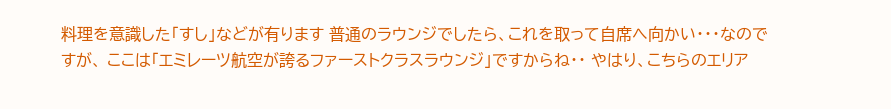料理を意識した「すし」などが有ります 普通のラウンジでしたら、これを取って自席へ向かい・・・なのですが、 ここは「エミレーツ航空が誇るファーストクラスラウンジ」ですからね・・ やはり、こちらのエリア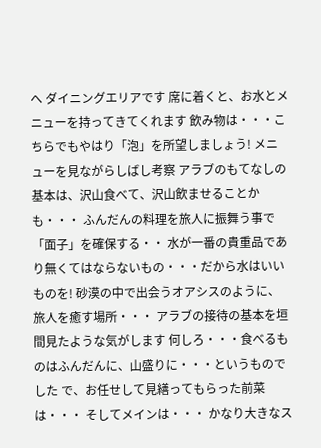へ ダイニングエリアです 席に着くと、お水とメニューを持ってきてくれます 飲み物は・・・こちらでもやはり「泡」を所望しましょう! メニューを見ながらしばし考察 アラブのもてなしの基本は、沢山食べて、沢山飲ませることかも・・・ ふんだんの料理を旅人に振舞う事で「面子」を確保する・・ 水が一番の貴重品であり無くてはならないもの・・・だから水はいいものを! 砂漠の中で出会うオアシスのように、旅人を癒す場所・・・ アラブの接待の基本を垣間見たような気がします 何しろ・・・食べるものはふんだんに、山盛りに・・・というものでした で、お任せして見繕ってもらった前菜は・・・ そしてメインは・・・ かなり大きなス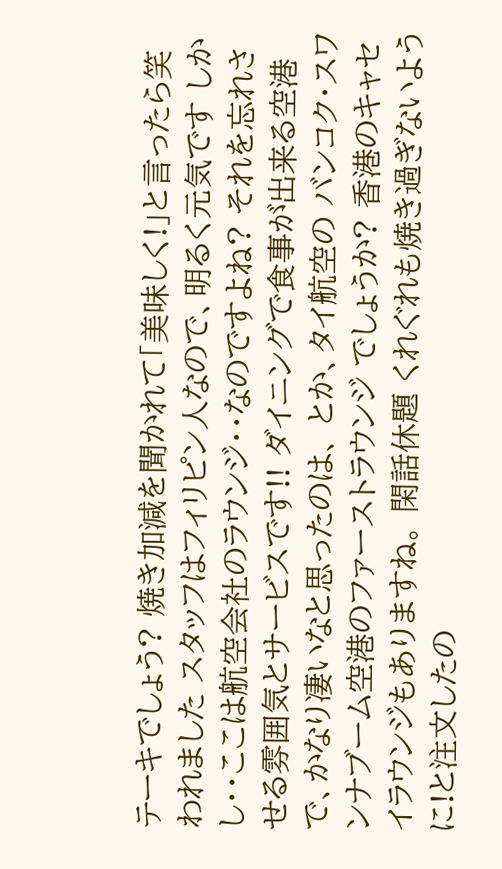テーキでしょう? 焼き加減を聞かれて「美味しく!」と言ったら笑われました スタッフはフィリピン人なので、明るく元気です しかし・・ここは航空会社のラウンジ・・なのですよね? それを忘れさせる雰囲気とサービスです!! ダイニングで食事が出来る空港で、かなり凄いなと思ったのは、 とか、タイ航空の バンコク・スワンナブーム空港のファーストラウンジ でしょうか? 香港のキャセイラウンジもありますね。 閑話休題 くれぐれも焼き過ぎないように!と注文したの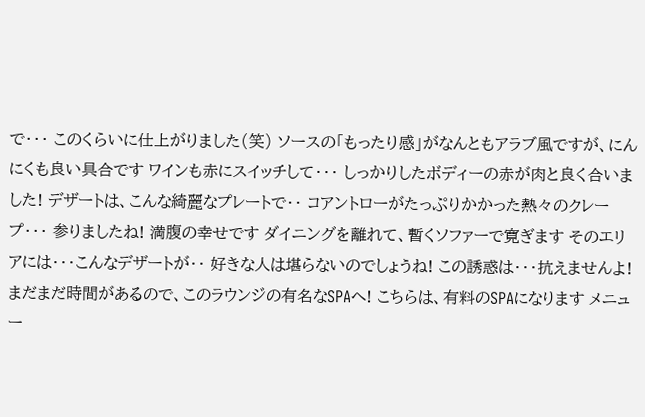で・・・ このくらいに仕上がりました(笑) ソースの「もったり感」がなんともアラブ風ですが、にんにくも良い具合です ワインも赤にスイッチして・・・ しっかりしたボディーの赤が肉と良く合いました! デザートは、こんな綺麗なプレートで・・ コアントローがたっぷりかかった熱々のクレープ・・・ 参りましたね! 満腹の幸せです ダイニングを離れて、暫くソファーで寛ぎます そのエリアには・・・こんなデザートが・・ 好きな人は堪らないのでしょうね! この誘惑は・・・抗えませんよ! まだまだ時間があるので、このラウンジの有名なSPAへ! こちらは、有料のSPAになります メニュー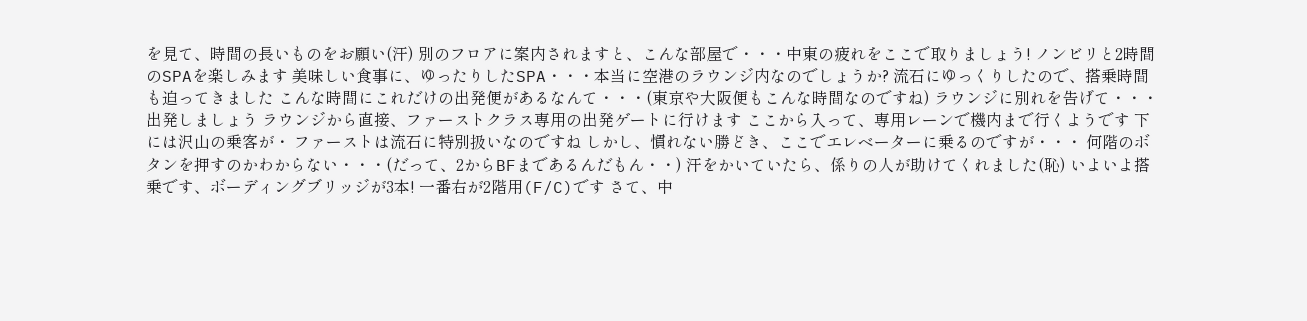を見て、時間の長いものをお願い(汗) 別のフロアに案内されますと、こんな部屋で・・・中東の疲れをここで取りましょう! ノンビリと2時間のSPAを楽しみます 美味しい食事に、ゆったりしたSPA・・・本当に空港のラウンジ内なのでしょうか? 流石にゆっくりしたので、搭乗時間も迫ってきました こんな時間にこれだけの出発便があるなんて・・・(東京や大阪便もこんな時間なのですね) ラウンジに別れを告げて・・・出発しましょう ラウンジから直接、ファーストクラス専用の出発ゲートに行けます ここから入って、専用レーンで機内まで行くようです 下には沢山の乗客が・ ファーストは流石に特別扱いなのですね しかし、慣れない勝どき、ここでエレベーターに乗るのですが・・・ 何階のボタンを押すのかわからない・・・(だって、2からBFまであるんだもん・・) 汗をかいていたら、係りの人が助けてくれました(恥) いよいよ搭乗です、ボーディングブリッジが3本! 一番右が2階用(F/C)です さて、中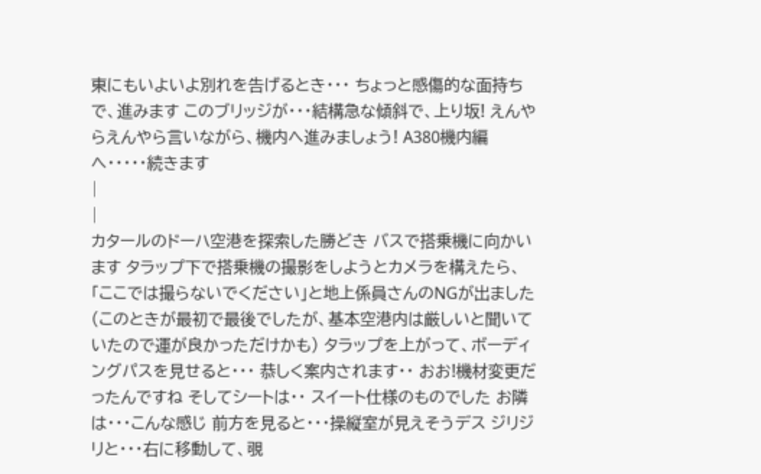東にもいよいよ別れを告げるとき・・・ ちょっと感傷的な面持ちで、進みます このブリッジが・・・結構急な傾斜で、上り坂! えんやらえんやら言いながら、機内へ進みましょう! A380機内編へ・・・・・続きます
|
|
カタールのドーハ空港を探索した勝どき バスで搭乗機に向かいます タラップ下で搭乗機の撮影をしようとカメラを構えたら、 「ここでは撮らないでください」と地上係員さんのNGが出ました (このときが最初で最後でしたが、基本空港内は厳しいと聞いていたので運が良かっただけかも) タラップを上がって、ボーディングパスを見せると・・・ 恭しく案内されます・・ おお!機材変更だったんですね そしてシートは・・ スイート仕様のものでした お隣は・・・こんな感じ 前方を見ると・・・操縦室が見えそうデス ジリジリと・・・右に移動して、覗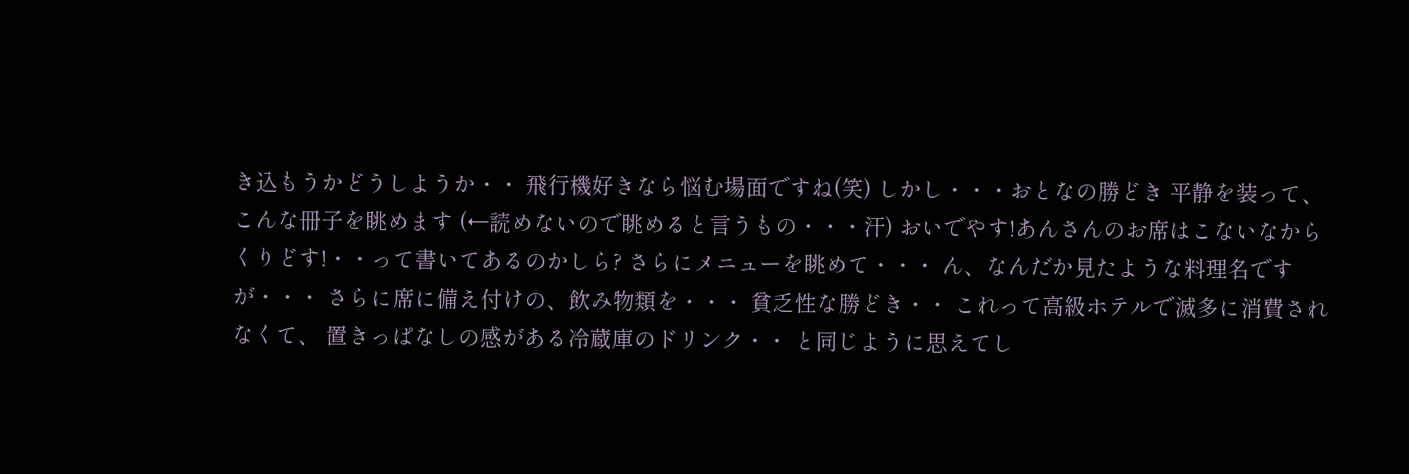き込もうかどうしようか・・ 飛行機好きなら悩む場面ですね(笑) しかし・・・おとなの勝どき 平静を装って、こんな冊子を眺めます (←読めないので眺めると言うもの・・・汗) おいでやす!あんさんのお席はこないなからくりどす!・・って書いてあるのかしら? さらにメニューを眺めて・・・ ん、なんだか見たような料理名ですが・・・ さらに席に備え付けの、飲み物類を・・・ 貧乏性な勝どき・・ これって高級ホテルで滅多に消費されなくて、 置きっぱなしの感がある冷蔵庫のドリンク・・ と同じように思えてし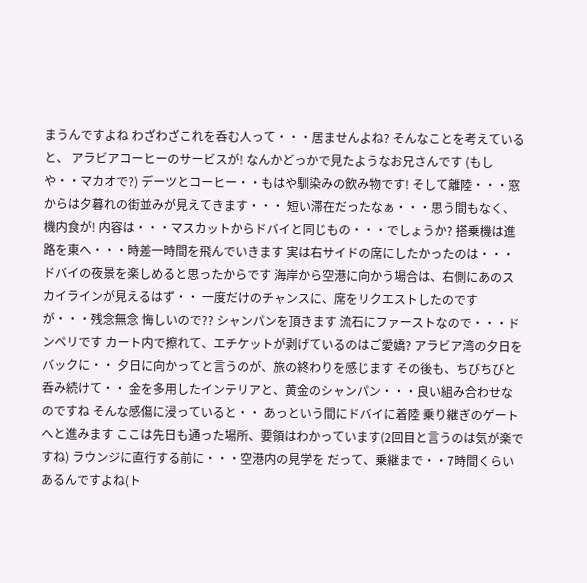まうんですよね わざわざこれを呑む人って・・・居ませんよね? そんなことを考えていると、 アラビアコーヒーのサービスが! なんかどっかで見たようなお兄さんです (もしや・・マカオで?) デーツとコーヒー・・もはや馴染みの飲み物です! そして離陸・・・窓からは夕暮れの街並みが見えてきます・・・ 短い滞在だったなぁ・・・思う間もなく、 機内食が! 内容は・・・マスカットからドバイと同じもの・・・でしょうか? 搭乗機は進路を東へ・・・時差一時間を飛んでいきます 実は右サイドの席にしたかったのは・・・ ドバイの夜景を楽しめると思ったからです 海岸から空港に向かう場合は、右側にあのスカイラインが見えるはず・・ 一度だけのチャンスに、席をリクエストしたのですが・・・残念無念 悔しいので?? シャンパンを頂きます 流石にファーストなので・・・ドンペリです カート内で擦れて、エチケットが剥げているのはご愛嬌? アラビア湾の夕日をバックに・・ 夕日に向かってと言うのが、旅の終わりを感じます その後も、ちびちびと呑み続けて・・ 金を多用したインテリアと、黄金のシャンパン・・・良い組み合わせなのですね そんな感傷に浸っていると・・ あっという間にドバイに着陸 乗り継ぎのゲートへと進みます ここは先日も通った場所、要領はわかっています(2回目と言うのは気が楽ですね) ラウンジに直行する前に・・・空港内の見学を だって、乗継まで・・7時間くらいあるんですよね(ト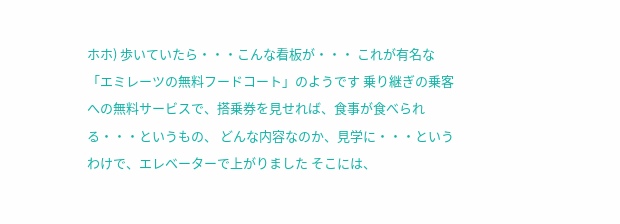ホホ) 歩いていたら・・・こんな看板が・・・ これが有名な「エミレーツの無料フードコート」のようです 乗り継ぎの乗客への無料サービスで、搭乗券を見せれば、食事が食べられる・・・というもの、 どんな内容なのか、見学に・・・というわけで、エレベーターで上がりました そこには、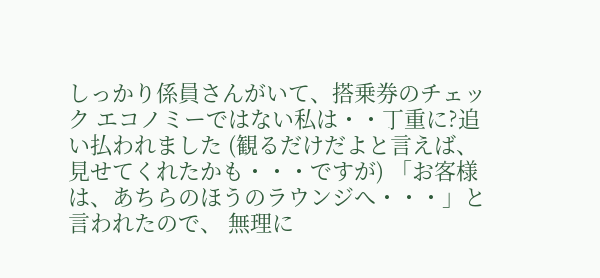しっかり係員さんがいて、搭乗券のチェック エコノミーではない私は・・丁重に?追い払われました (観るだけだよと言えば、見せてくれたかも・・・ですが) 「お客様は、あちらのほうのラウンジへ・・・」と言われたので、 無理に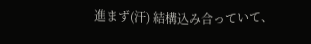進まず(汗) 結構込み合っていて、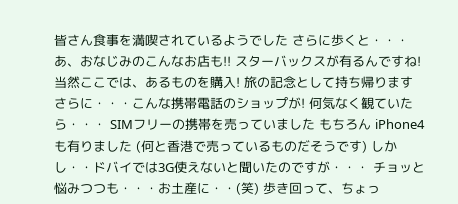皆さん食事を満喫されているようでした さらに歩くと・・・ あ、おなじみのこんなお店も!! スターバックスが有るんですね! 当然ここでは、あるものを購入! 旅の記念として持ち帰ります さらに・・・こんな携帯電話のショップが! 何気なく観ていたら・・・ SIMフリーの携帯を売っていました もちろん iPhone4も有りました (何と香港で売っているものだそうです) しかし・・ドバイでは3G使えないと聞いたのですが・・・ チョッと悩みつつも・・・お土産に・・(笑) 歩き回って、ちょっ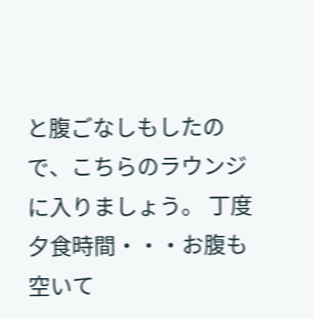と腹ごなしもしたので、こちらのラウンジに入りましょう。 丁度夕食時間・・・お腹も空いて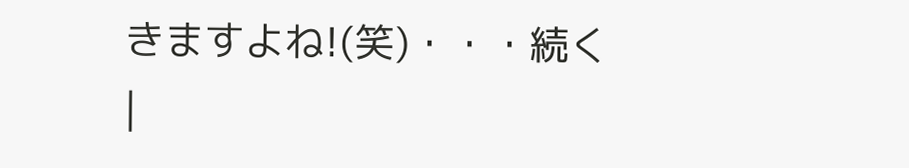きますよね!(笑)・・・続く
|